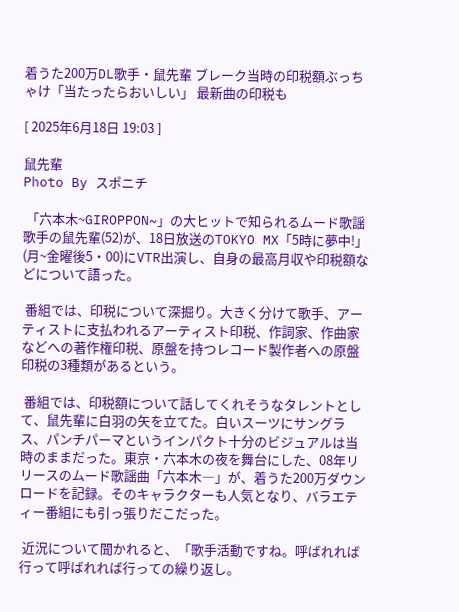着うた200万DL歌手・鼠先輩 ブレーク当時の印税額ぶっちゃけ「当たったらおいしい」 最新曲の印税も

[ 2025年6月18日 19:03 ]

鼠先輩
Photo By スポニチ

 「六本木~GIROPPON~」の大ヒットで知られるムード歌謡歌手の鼠先輩(52)が、18日放送のTOKYO MX「5時に夢中!」(月~金曜後5・00)にVTR出演し、自身の最高月収や印税額などについて語った。

 番組では、印税について深掘り。大きく分けて歌手、アーティストに支払われるアーティスト印税、作詞家、作曲家などへの著作権印税、原盤を持つレコード製作者への原盤印税の3種類があるという。

 番組では、印税額について話してくれそうなタレントとして、鼠先輩に白羽の矢を立てた。白いスーツにサングラス、パンチパーマというインパクト十分のビジュアルは当時のままだった。東京・六本木の夜を舞台にした、08年リリースのムード歌謡曲「六本木―」が、着うた200万ダウンロードを記録。そのキャラクターも人気となり、バラエティー番組にも引っ張りだこだった。

 近況について聞かれると、「歌手活動ですね。呼ばれれば行って呼ばれれば行っての繰り返し。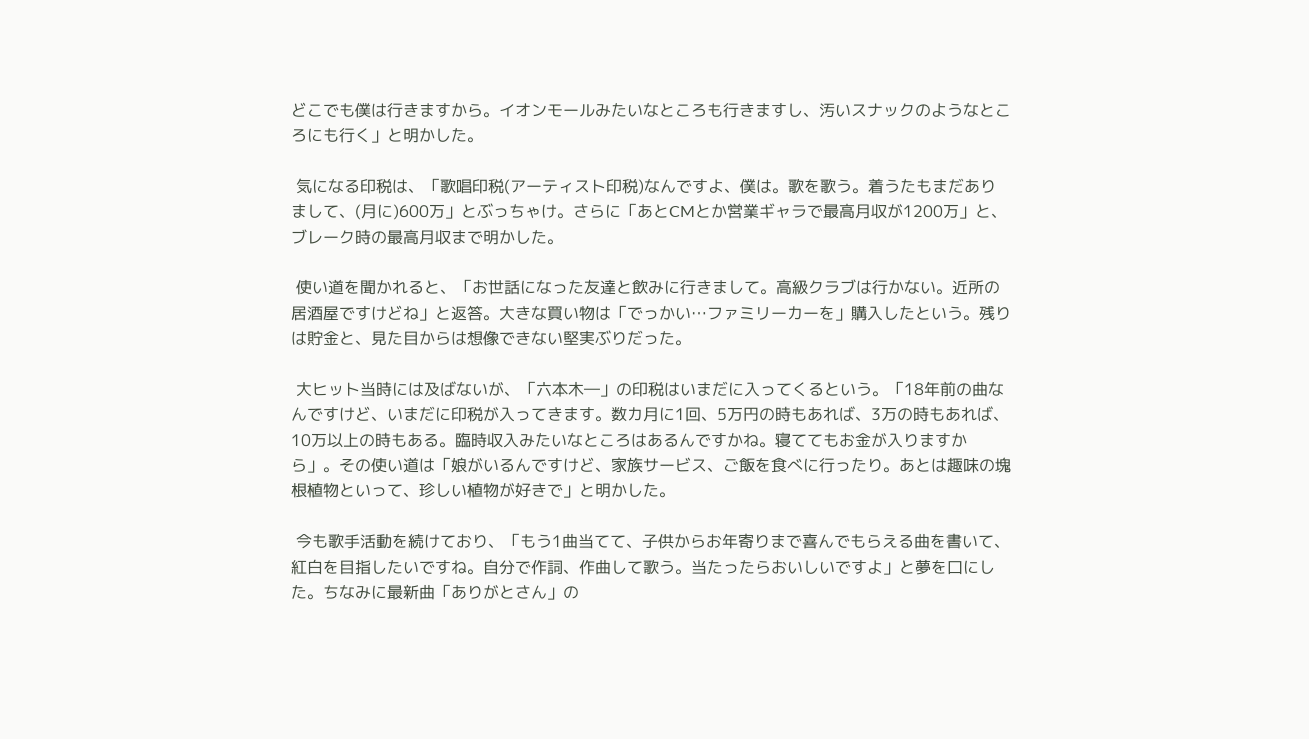どこでも僕は行きますから。イオンモールみたいなところも行きますし、汚いスナックのようなところにも行く」と明かした。

 気になる印税は、「歌唱印税(アーティスト印税)なんですよ、僕は。歌を歌う。着うたもまだありまして、(月に)600万」とぶっちゃけ。さらに「あとCMとか営業ギャラで最高月収が1200万」と、ブレーク時の最高月収まで明かした。

 使い道を聞かれると、「お世話になった友達と飲みに行きまして。高級クラブは行かない。近所の居酒屋ですけどね」と返答。大きな買い物は「でっかい…ファミリーカーを」購入したという。残りは貯金と、見た目からは想像できない堅実ぶりだった。

 大ヒット当時には及ばないが、「六本木―」の印税はいまだに入ってくるという。「18年前の曲なんですけど、いまだに印税が入ってきます。数カ月に1回、5万円の時もあれば、3万の時もあれば、10万以上の時もある。臨時収入みたいなところはあるんですかね。寝ててもお金が入りますから」。その使い道は「娘がいるんですけど、家族サービス、ご飯を食べに行ったり。あとは趣味の塊根植物といって、珍しい植物が好きで」と明かした。

 今も歌手活動を続けており、「もう1曲当てて、子供からお年寄りまで喜んでもらえる曲を書いて、紅白を目指したいですね。自分で作詞、作曲して歌う。当たったらおいしいですよ」と夢を口にした。ちなみに最新曲「ありがとさん」の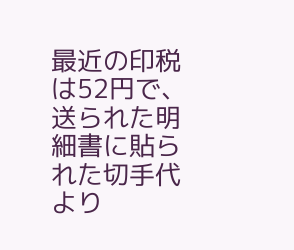最近の印税は52円で、送られた明細書に貼られた切手代より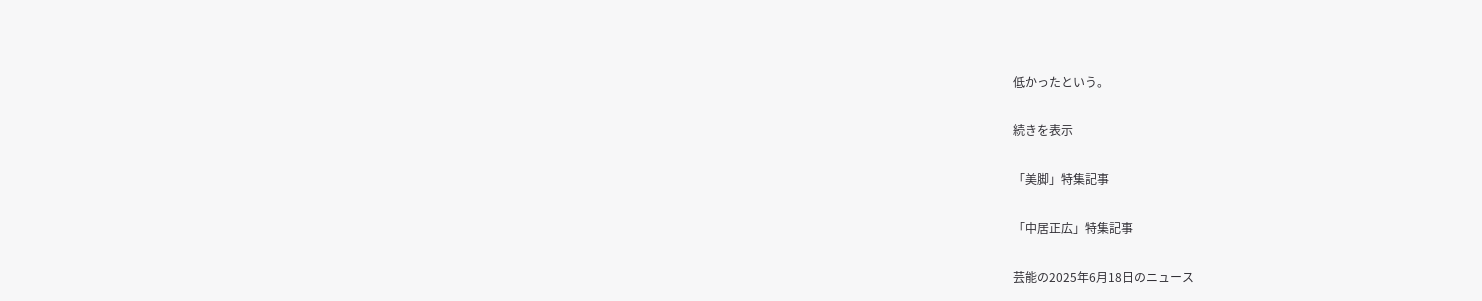低かったという。

続きを表示

「美脚」特集記事

「中居正広」特集記事

芸能の2025年6月18日のニュース